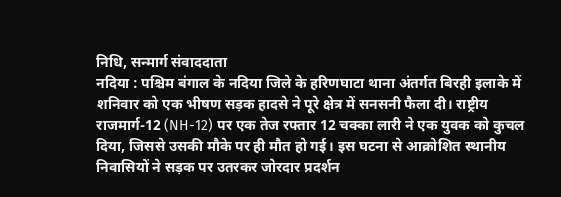निधि, सन्मार्ग संवाददाता
नदिया : पश्चिम बंगाल के नदिया जिले के हरिणघाटा थाना अंतर्गत बिरही इलाके में शनिवार को एक भीषण सड़क हादसे ने पूरे क्षेत्र में सनसनी फैला दी। राष्ट्रीय राजमार्ग-12 (NH-12) पर एक तेज रफ्तार 12 चक्का लारी ने एक युवक को कुचल दिया, जिससे उसकी मौके पर ही मौत हो गई। इस घटना से आक्रोशित स्थानीय निवासियों ने सड़क पर उतरकर जोरदार प्रदर्शन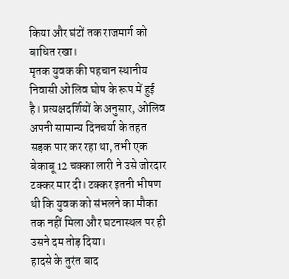किया और घंटों तक राजमार्ग को बाधित रखा।
मृतक युवक की पहचान स्थानीय निवासी ओलिव घोष के रूप में हुई है। प्रत्यक्षदर्शियों के अनुसार, ओलिव अपनी सामान्य दिनचर्या के तहत सड़क पार कर रहा था, तभी एक बेकाबू 12 चक्का लारी ने उसे जोरदार टक्कर मार दी। टक्कर इतनी भीषण थी कि युवक को संभलने का मौका तक नहीं मिला और घटनास्थल पर ही उसने दम तोड़ दिया।
हादसे के तुरंत बाद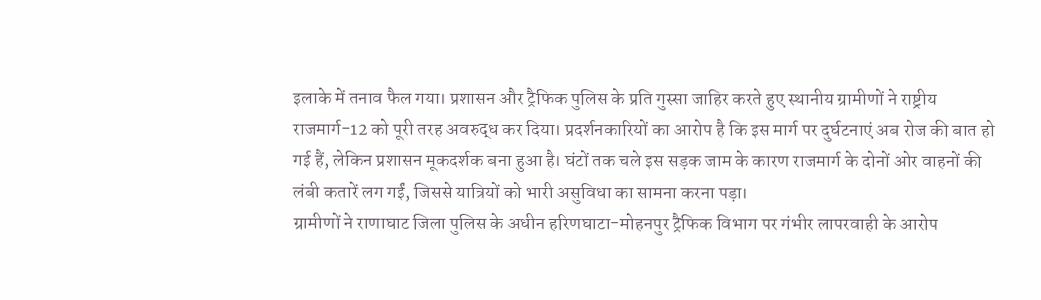इलाके में तनाव फैल गया। प्रशासन और ट्रैफिक पुलिस के प्रति गुस्सा जाहिर करते हुए स्थानीय ग्रामीणों ने राष्ट्रीय राजमार्ग-12 को पूरी तरह अवरुद्ध कर दिया। प्रदर्शनकारियों का आरोप है कि इस मार्ग पर दुर्घटनाएं अब रोज की बात हो गई हैं, लेकिन प्रशासन मूकदर्शक बना हुआ है। घंटों तक चले इस सड़क जाम के कारण राजमार्ग के दोनों ओर वाहनों की लंबी कतारें लग गईं, जिससे यात्रियों को भारी असुविधा का सामना करना पड़ा।
ग्रामीणों ने राणाघाट जिला पुलिस के अधीन हरिणघाटा-मोहनपुर ट्रैफिक विभाग पर गंभीर लापरवाही के आरोप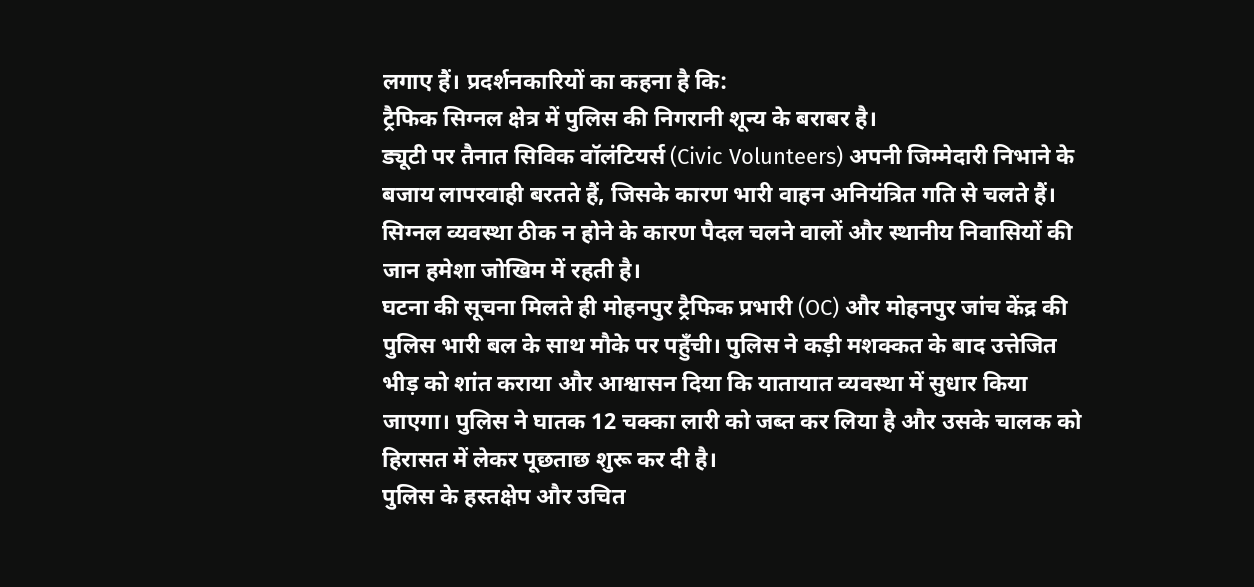लगाए हैं। प्रदर्शनकारियों का कहना है कि:
ट्रैफिक सिग्नल क्षेत्र में पुलिस की निगरानी शून्य के बराबर है।
ड्यूटी पर तैनात सिविक वॉलंटियर्स (Civic Volunteers) अपनी जिम्मेदारी निभाने के बजाय लापरवाही बरतते हैं, जिसके कारण भारी वाहन अनियंत्रित गति से चलते हैं।
सिग्नल व्यवस्था ठीक न होने के कारण पैदल चलने वालों और स्थानीय निवासियों की जान हमेशा जोखिम में रहती है।
घटना की सूचना मिलते ही मोहनपुर ट्रैफिक प्रभारी (OC) और मोहनपुर जांच केंद्र की पुलिस भारी बल के साथ मौके पर पहुँची। पुलिस ने कड़ी मशक्कत के बाद उत्तेजित भीड़ को शांत कराया और आश्वासन दिया कि यातायात व्यवस्था में सुधार किया जाएगा। पुलिस ने घातक 12 चक्का लारी को जब्त कर लिया है और उसके चालक को हिरासत में लेकर पूछताछ शुरू कर दी है।
पुलिस के हस्तक्षेप और उचित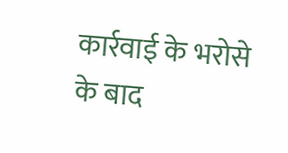कार्रवाई के भरोसे के बाद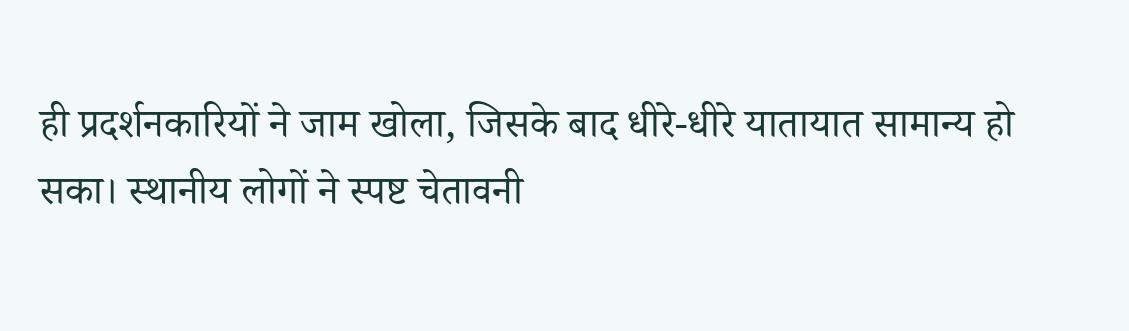ही प्रदर्शनकारियों ने जाम खोला, जिसके बाद धीरे-धीरे यातायात सामान्य हो सका। स्थानीय लोगों ने स्पष्ट चेतावनी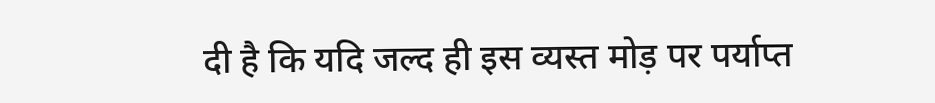दी है कि यदि जल्द ही इस व्यस्त मोड़ पर पर्याप्त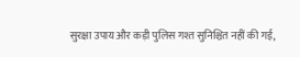सुरक्षा उपाय और कड़ी पुलिस गश्त सुनिश्चित नहीं की गई,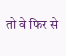तो वे फिर से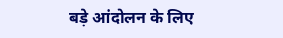बड़े आंदोलन के लिए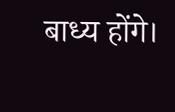बाध्य होंगे।